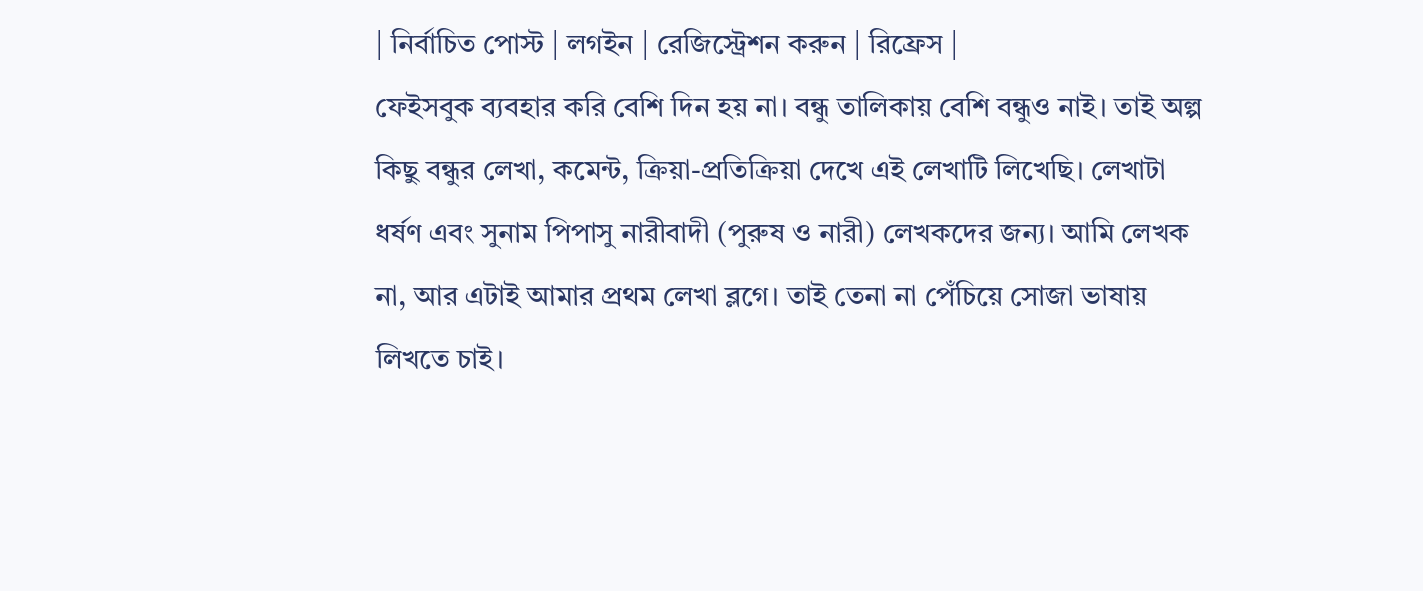| নির্বাচিত পোস্ট | লগইন | রেজিস্ট্রেশন করুন | রিফ্রেস |
ফেইসবুক ব্যবহার করি বেশি দিন হয় না। বন্ধু তালিকায় বেশি বন্ধুও নাই। তাই অল্প কিছু বন্ধুর লেখা, কমেন্ট, ক্রিয়া-প্রতিক্রিয়া দেখে এই লেখাটি লিখেছি। লেখাটা ধর্ষণ এবং সুনাম পিপাসু নারীবাদী (পুরুষ ও নারী) লেখকদের জন্য। আমি লেখক না, আর এটাই আমার প্রথম লেখা ব্লগে। তাই তেনা না পেঁচিয়ে সোজা ভাষায় লিখতে চাই।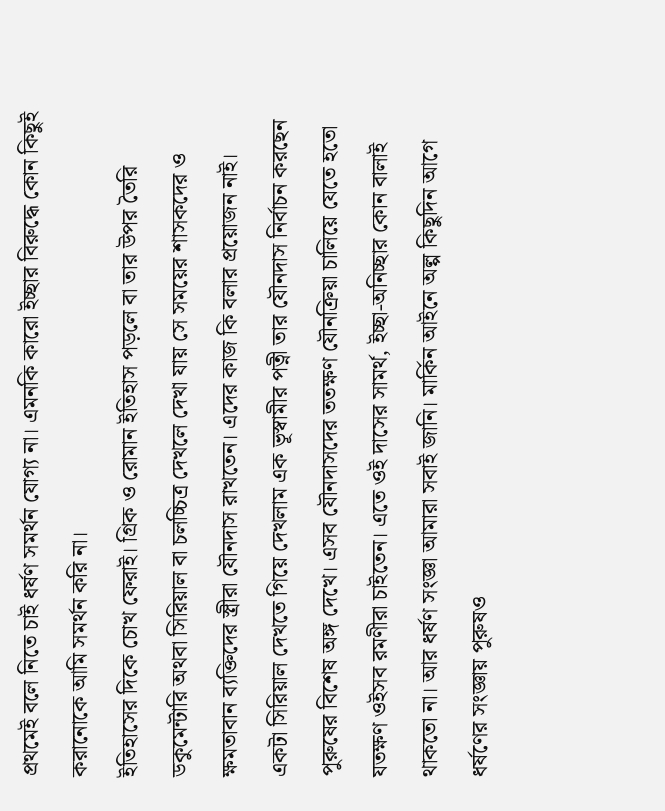প্রথমেই বলে নিতে চাই ধর্ষণ সমর্থন যোগ্য না। এমনকি কারো ইচ্ছার বিরুদ্ধে কোন কিছুই করানোকে আমি সমর্থন করি না।
ইতিহাসের দিকে চোখ ফেরাই। গ্রিক ও রোমান ইতিহাস পড়লে বা তার উপর তৈরি ডকুমেন্টারি অথবা সিরিয়াল বা চলচ্চিত্র দেখলে দেখা যায় সে সময়ের শাসকদের ও ক্ষমতাবান ব্যক্তিদের স্ত্রীরা যৌনদাস রাখতেন। এদের কাজ কি বলার প্রয়োজন নাই। একটা সিরিয়াল দেখতে গিয়ে দেখলাম এক ভূস্বামীর পত্নী তার যৌনদাস নির্বাচন করছেন পুরুষের বিশেষ অঙ্গ দেখে। এসব যৌনদাসদের ততক্ষণ যৌনক্রিয়া চালিয়ে যেতে হতো যতক্ষণ ওইসব রমণীরা চাইতেন। এতে ওই দাসের সামর্থ, ইচ্ছা-অনিচ্ছার কোন বালাই থাকতো না। আর ধর্ষণ সংজ্ঞা আমারা সবাই জানি। মার্কিন আইনে অল্প কিছুদিন আগে ধর্ষণের সংজ্ঞায় পুরুষও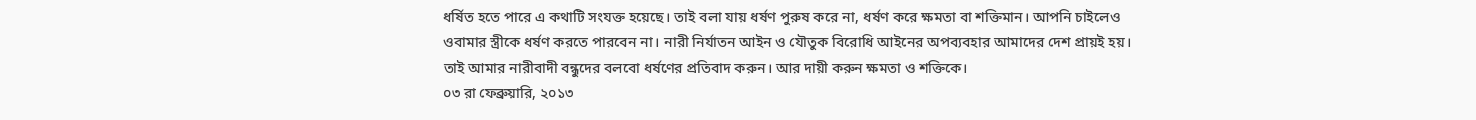ধর্ষিত হতে পারে এ কথাটি সংযক্ত হয়েছে। তাই বলা যায় ধর্ষণ পুরুষ করে না, ধর্ষণ করে ক্ষমতা বা শক্তিমান। আপনি চাইলেও ওবামার স্ত্রীকে ধর্ষণ করতে পারবেন না। নারী নির্যাতন আইন ও যৌতুক বিরোধি আইনের অপব্যবহার আমাদের দেশ প্রায়ই হয়। তাই আমার নারীবাদী বন্ধুদের বলবো ধর্ষণের প্রতিবাদ করুন। আর দায়ী করুন ক্ষমতা ও শক্তিকে।
০৩ রা ফেব্রুয়ারি, ২০১৩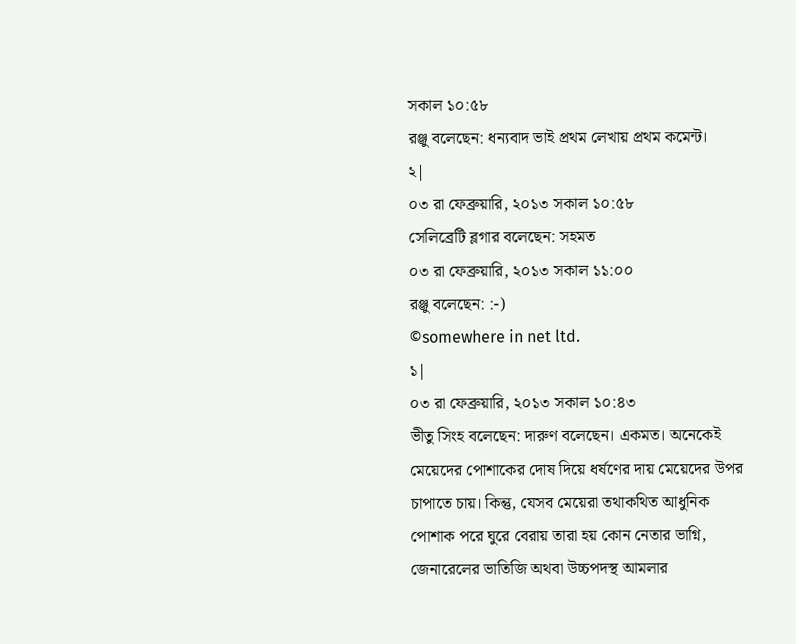সকাল ১০:৫৮
রঞ্জু বলেছেন: ধন্যবাদ ভাই প্রথম লেখায় প্রথম কমেন্ট।
২|
০৩ রা ফেব্রুয়ারি, ২০১৩ সকাল ১০:৫৮
সেলিব্রেটি ব্লগার বলেছেন: সহমত
০৩ রা ফেব্রুয়ারি, ২০১৩ সকাল ১১:০০
রঞ্জু বলেছেন: :-)
©somewhere in net ltd.
১|
০৩ রা ফেব্রুয়ারি, ২০১৩ সকাল ১০:৪৩
ভীতু সিংহ বলেছেন: দারুণ বলেছেন। একমত। অনেকেই মেয়েদের পোশাকের দোষ দিয়ে ধর্ষণের দায় মেয়েদের উপর চাপাতে চায়। কিন্তু, যেসব মেয়েরা তথাকথিত আধুনিক পোশাক পরে ঘুরে বেরায় তারা হয় কোন নেতার ভাগ্নি, জেনারেলের ভাতিজি অথবা উচ্চপদস্থ আমলার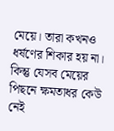মেয়ে। তারা কখনও ধর্ষণের শিকার হয় না। কিন্তু যেসব মেয়ের পিছনে ক্ষমতাধর কেউ নেই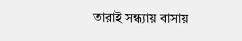তারাই সন্ধ্যায় বাসায়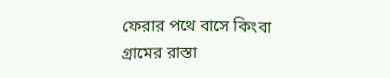ফেরার পথে বাসে কিংবা গ্রামের রাস্তা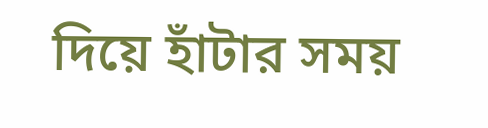দিয়ে হাঁটার সময়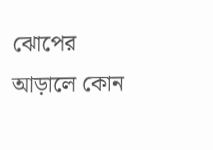ঝোপের আড়ালে কোন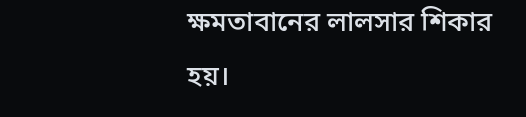ক্ষমতাবানের লালসার শিকার হয়।